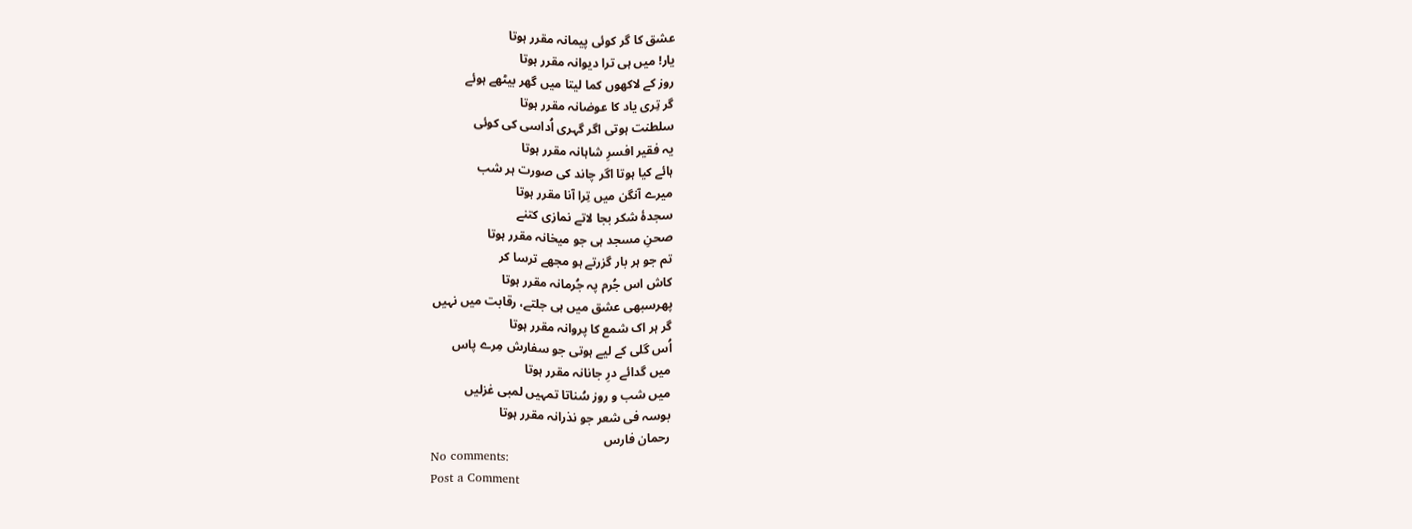عشق کا گر کوئی پیمانہ مقرر ہوتا
یار! میں ہی ترا دیوانہ مقرر ہوتا
روز کے لاکھوں کما لیتا میں گھر بیٹھے ہوئے
گر تِری یاد کا عوضانہ مقرر ہوتا
سلطنت ہوتی اگر گہری اُداسی کی کوئی
یہ فقیر افسرِ شاہانہ مقرر ہوتا
ہائے کیا ہوتا اگر چاند کی صورت ہر شب
میرے آنگن میں تِرا آنا مقرر ہوتا
سجدۂ شکر بجا لاتے نمازی کتنے
صحنِ مسجد ہی جو میخانہ مقرر ہوتا
تم جو ہر بار گزرتے ہو مجھے ترسا کر
کاش اس جُرم پہ جُرمانہ مقرر ہوتا
پھرسبھی عشق میں ہی جلتے، رقابت میں نہیں
گر ہر اک شمع کا پروانہ مقرر ہوتا
اُس گلی کے لیے ہوتی جو سفارش مِرے پاس
میں گدائے درِ جانانہ مقرر ہوتا
میں شب و روز سُناتا تمہیں لمبی غزلیں
بوسہ فی شعر جو نذرانہ مقرر ہوتا
رحمان فارس
No comments:
Post a Comment